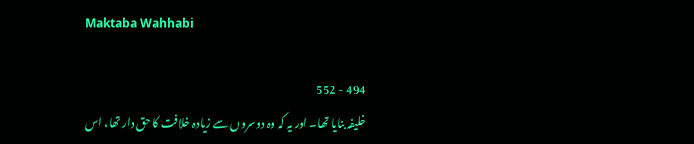Maktaba Wahhabi

494 - 552
خلیفہ بنایا تھا۔ اور یہ کہ وہ دوسروں سے زیادہ خلافت کا حق دار تھا، اس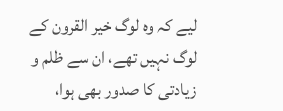لیے کہ وہ لوگ خیر القرون کے لوگ نہیں تھے، ان سے ظلم و زیادتی کا صدور بھی ہوا،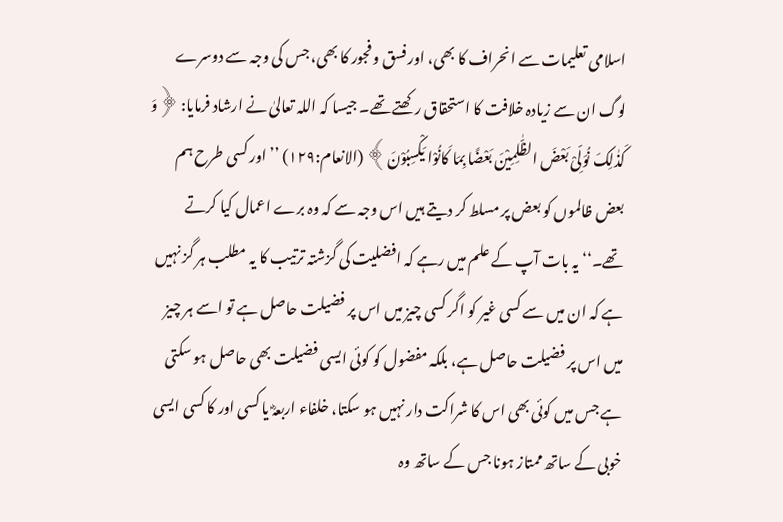اسلامی تعلیمات سے انحراف کا بھی، اور فسق و فجور کا بھی، جس کی وجہ سے دوسرے لوگ ان سے زیادہ خلافت کا استحقاق رکھتے تھے۔ جیسا کہ اللہ تعالیٰ نے ارشاد فرمایا: ﴿وَ کَذٰلِکَ نُوَلِّیْ بَعْضَ الظّٰلِمِیْنَ بَعْضًا بِمَا کَانُوْا یَکْسِبُوْنَ﴾ (الانعام:۱۲۹) ’’اور کسی طرح ہم بعض ظالموں کو بعض پر مسلط کر دیتے ہیں اس وجہ سے کہ وہ برے اعمال کیا کرتے تھے۔‘‘ یہ بات آپ کے علم میں رہے کہ افضلیت کی گزشتہ ترتیب کا یہ مطلب ہر گز نہیں ہے کہ ان میں سے کسی غیر کو اگر کسی چیز میں اس پر فضیلت حاصل ہے تو اسے ہر چیز میں اس پر فضیلت حاصل ہے، بلکہ مفضول کو کوئی ایسی فضیلت بھی حاصل ہو سکتی ہے جس میں کوئی بھی اس کا شراکت دار نہیں ہو سکتا، خلفاء اربعہؓ یا کسی اور کا کسی ایسی خوبی کے ساتھ ممتاز ہونا جس کے ساتھ وہ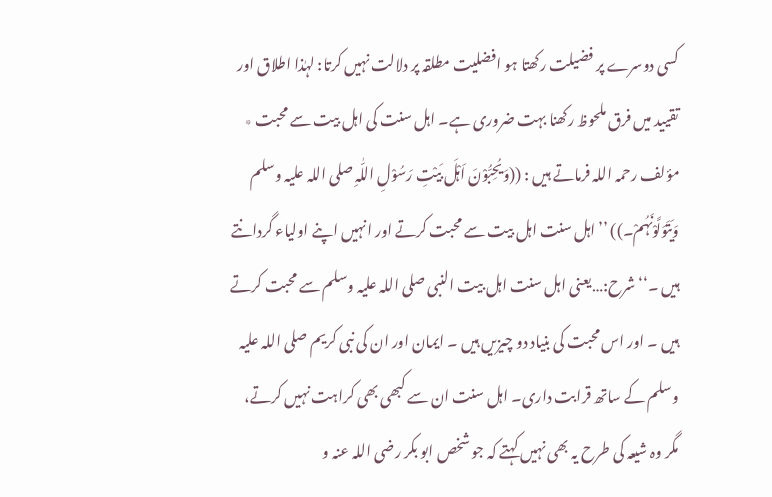کسی دوسرے پر فضیلت رکھتا ہو افضلیت مطلقہ پر دلالت نہیں کرتا: لہٰذا اطلاق اور تقیید میں فرق ملحوظ رکھنا بہت ضروری ہے۔ اہل سنت کی اہل بیت سے محبت ٭ مؤلف رحمہ اللہ فرماتے ہیں : ((وَیُحِبُّوْنَ اَہْلَ بَیْتِ رَسُوْلِ اللّٰہِ صلی اللہ علیہ وسلم وَیَتَوَلَّوْنَہُمْ۔)) ’’اہل سنت اہل بیت سے محبت کرتے اور انہیں اپنے اولیاء گردانتے ہیں ۔‘‘ شرح:…یعنی اہل سنت اہل بیت النبی صلی اللہ علیہ وسلم سے محبت کرتے ہیں ۔ اور اس محبت کی بنیاد دو چیزیں ہیں ۔ ایمان اور ان کی نبی کریم صلی اللہ علیہ وسلم کے ساتھ قرابت داری۔ اہل سنت ان سے کبھی بھی کراہت نہیں کرتے، مگر وہ شیعہ کی طرح یہ بھی نہیں کہتے کہ جو شخص ابو بکر رضی اللہ عنہ و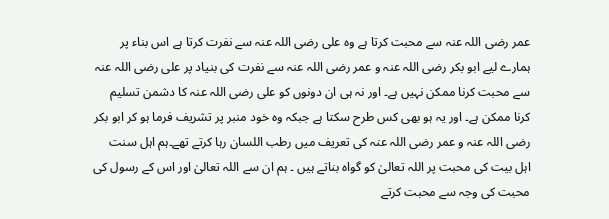عمر رضی اللہ عنہ سے محبت کرتا ہے وہ علی رضی اللہ عنہ سے نفرت کرتا ہے اس بناء پر ہمارے لیے ابو بکر رضی اللہ عنہ و عمر رضی اللہ عنہ سے نفرت کی بنیاد پر علی رضی اللہ عنہ سے محبت کرنا ممکن نہیں ہے۔ اور نہ ہی ان دونوں کو علی رضی اللہ عنہ کا دشمن تسلیم کرنا ممکن ہے۔ اور یہ ہو بھی کس طرح سکتا ہے جبکہ وہ خود منبر پر تشریف فرما ہو کر ابو بکر رضی اللہ عنہ و عمر رضی اللہ عنہ کی تعریف میں رطب اللسان رہا کرتے تھے۔ہم اہل سنت اہل بیت کی محبت پر اللہ تعالیٰ کو گواہ بناتے ہیں ۔ ہم ان سے اللہ تعالیٰ اور اس کے رسول کی محبت کی وجہ سے محبت کرتے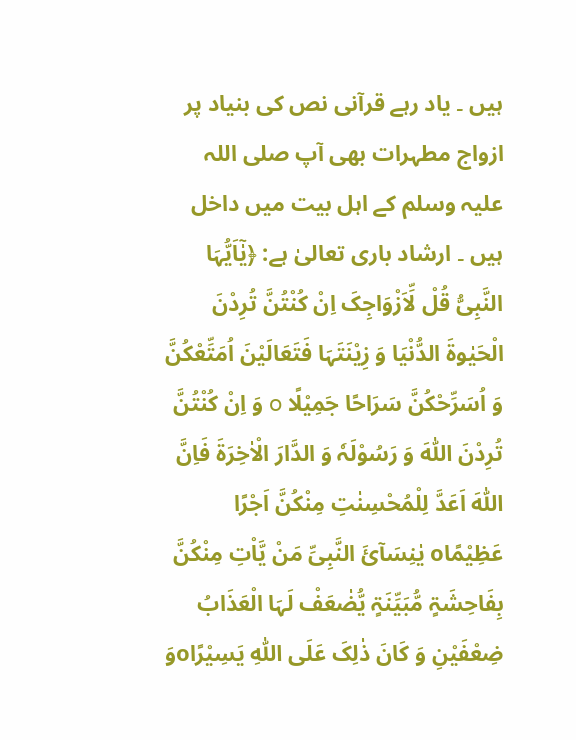ہیں ۔ یاد رہے قرآنی نص کی بنیاد پر ازواج مطہرات بھی آپ صلی اللہ علیہ وسلم کے اہل بیت میں داخل ہیں ۔ ارشاد باری تعالیٰ ہے: ﴿یٰٓاَیُّہَا النَّبِیُّ قُلْ لِّاَزْوَاجِکَ اِنْ کُنْتُنَّ تُرِدْنَ الْحَیٰوۃَ الدُّنْیَا وَ زِیْنَتَہَا فَتَعَالَیْنَ اُمَتِّعْکُنَّ وَ اُسَرِّحْکُنَّ سَرَاحًا جَمِیْلًا o وَ اِنْ کُنْتُنَّ تُرِدْنَ اللّٰہَ وَ رَسُوْلَہٗ وَ الدَّارَ الْاٰخِرَۃَ فَاِنَّ اللّٰہَ اَعَدَّ لِلْمُحْسِنٰتِ مِنْکُنَّ اَجْرًا عَظِیْمًاo یٰنِسَآئَ النَّبِیِّ مَنْ یَّاْتِ مِنْکُنَّ بِفَاحِشَۃٍ مُّبَیِّنَۃٍ یُّضٰعَفْ لَہَا الْعَذَابُ ضِعْفَیْنِ وَ کَانَ ذٰلِکَ عَلَی اللّٰہِ یَسِیْرًاoوَ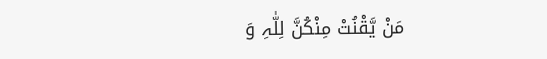مَنْ یَّقْنُتْ مِنْکُنَّ لِلّٰہِ وَ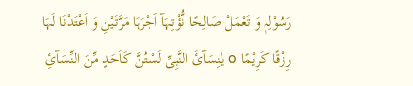رَسُوْلِہٖ وَ تَعْمَلْ صَالِحًا نُّؤْتِہَآ اَجْرَہَا مَرَّتَیْنِ وَ اَعْتَدْنَا لَہَا رِزْقًا کَرِیْمًا o یٰنِسَآئَ النَّبِیِّ لَسْتُنَّ کَاَحَدٍ مِّنَ النِّسَآئِ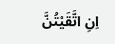اِنِ اتَّقَیْتُنَّ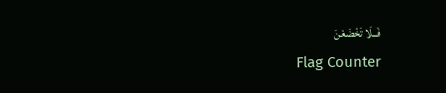فَــلَا تَخْضَعْنَ
Flag Counter